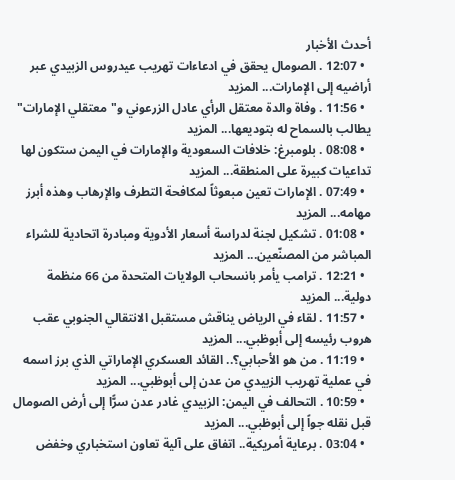أحدث الأخبار
  • 12:07 . الصومال يحقق في ادعاءات تهريب عيدروس الزبيدي عبر أراضيه إلى الإمارات... المزيد
  • 11:56 . وفاة والدة معتقل الرأي عادل الزرعوني و"معتقلي الإمارات" يطالب بالسماح له بتوديعها... المزيد
  • 08:08 . بلومبرغ: خلافات السعودية والإمارات في اليمن ستكون لها تداعيات كبيرة على المنطقة... المزيد
  • 07:49 . الإمارات تعين مبعوثاً لمكافحة التطرف والإرهاب وهذه أبرز مهامه... المزيد
  • 01:08 . تشكيل لجنة لدراسة أسعار الأدوية ومبادرة اتحادية للشراء المباشر من المصنّعين... المزيد
  • 12:21 . ترامب يأمر بانسحاب الولايات المتحدة من 66 منظمة دولية... المزيد
  • 11:57 . لقاء في الرياض يناقش مستقبل الانتقالي الجنوبي عقب هروب رئيسه إلى أبوظبي... المزيد
  • 11:19 . من هو الأحبابي؟.. القائد العسكري الإماراتي الذي برز اسمه في عملية تهريب الزبيدي من عدن إلى أبوظبي... المزيد
  • 10:59 . التحالف في اليمن: الزبيدي غادر عدن سرًّا إلى أرض الصومال قبل نقله جواً إلى أبوظبي... المزيد
  • 03:04 . برعاية أمريكية.. اتفاق على آلية تعاون استخباري وخفض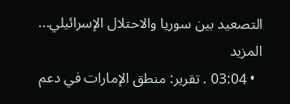التصعيد بين سوريا والاحتلال الإسرائيلي... المزيد
  • 03:04 . تقرير: منطق الإمارات في دعم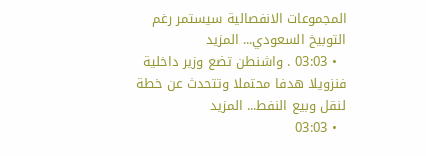المجموعات الانفصالية سيستمر رغم التوبيخ السعودي... المزيد
  • 03:03 . واشنطن تضع وزير داخلية فنزويلا هدفا محتملا وتتحدث عن خطة لنقل وبيع النفط... المزيد
  • 03:03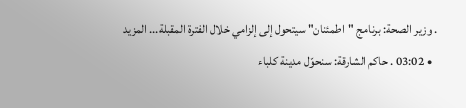. وزير الصحة: برنامج "اطمئنان" سيتحول إلى إلزامي خلال الفترة المقبلة... المزيد
  • 03:02 . حاكم الشارقة: سنحوّل مدينة كلباء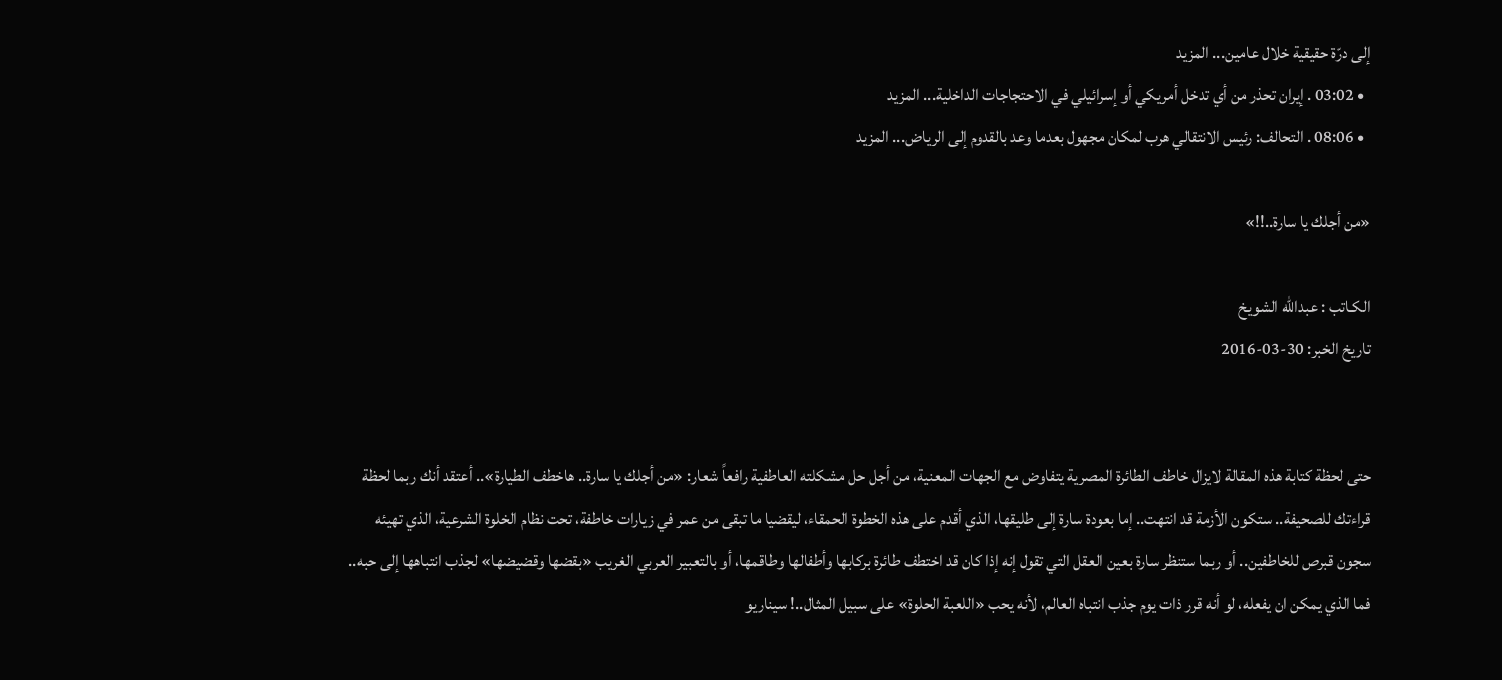إلى درّة حقيقية خلال عامين... المزيد
  • 03:02 . إيران تحذر من أي تدخل أمريكي أو إسرائيلي في الاحتجاجات الداخلية... المزيد
  • 08:06 . التحالف: رئيس الانتقالي هرب لمكان مجهول بعدما وعد بالقدوم إلى الرياض... المزيد

«من أجلك يا سارة..!!»

الكـاتب : عبدالله الشويخ
تاريخ الخبر: 30-03-2016


حتى لحظة كتابة هذه المقالة لايزال خاطف الطائرة المصرية يتفاوض مع الجهات المعنية، من أجل حل مشكلته العاطفية رافعاً شعار: «من أجلك يا سارة.. هاخطف الطيارة».. أعتقد أنك ربما لحظة قراءتك للصحيفة.. ستكون الأزمة قد انتهت.. إما بعودة سارة إلى طليقها، الذي أقدم على هذه الخطوة الحمقاء، ليقضيا ما تبقى من عمر في زيارات خاطفة، تحت نظام الخلوة الشرعية، الذي تهيئه سجون قبرص للخاطفين.. أو ربما ستنظر سارة بعين العقل التي تقول إنه إذا كان قد اختطف طائرة بركابها وأطفالها وطاقمها، أو بالتعبير العربي الغريب «بقضها وقضيضها» لجذب انتباهها إلى حبه.. فما الذي يمكن ان يفعله، لو أنه قرر ذات يوم جذب انتباه العالم، لأنه يحب «اللعبة الحلوة» على سبيل المثال..! سيناريو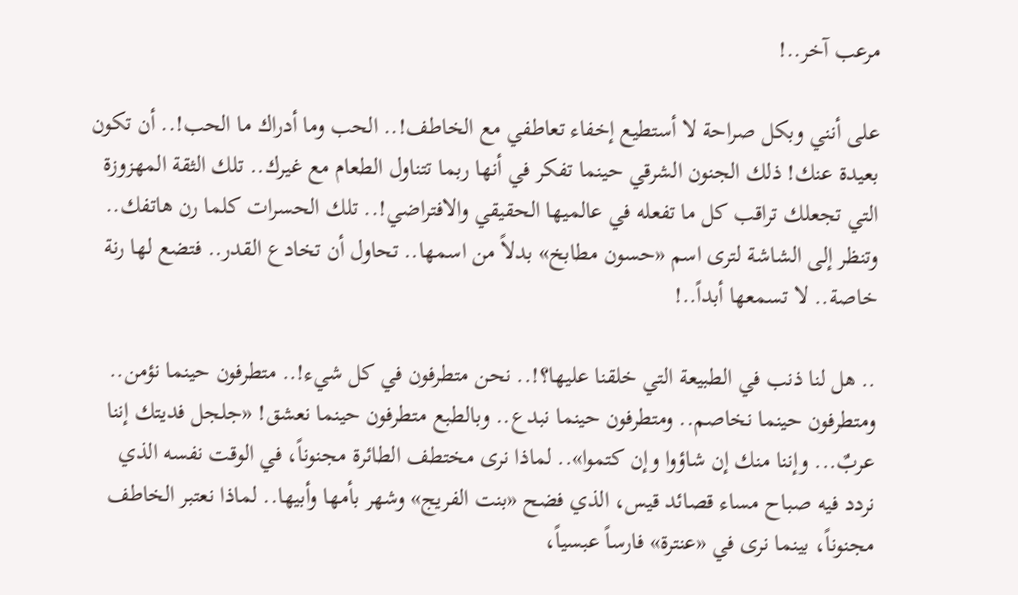مرعب آخر..!

على أنني وبكل صراحة لا أستطيع إخفاء تعاطفي مع الخاطف!.. الحب وما أدراك ما الحب!.. أن تكون بعيدة عنك! ذلك الجنون الشرقي حينما تفكر في أنها ربما تتناول الطعام مع غيرك.. تلك الثقة المهزوزة التي تجعلك تراقب كل ما تفعله في عالميها الحقيقي والافتراضي!.. تلك الحسرات كلما رن هاتفك.. وتنظر إلى الشاشة لترى اسم «حسون مطابخ» بدلاً من اسمها.. تحاول أن تخادع القدر.. فتضع لها رنة خاصة.. لا تسمعها أبداً..!

.. هل لنا ذنب في الطبيعة التي خلقنا عليها؟!.. نحن متطرفون في كل شيء!.. متطرفون حينما نؤمن.. ومتطرفون حينما نخاصم.. ومتطرفون حينما نبدع.. وبالطبع متطرفون حينما نعشق! «جلجل فديتك إننا عربٌ... وإننا منك إن شاؤوا وإن كتموا».. لماذا نرى مختطف الطائرة مجنوناً، في الوقت نفسه الذي نردد فيه صباح مساء قصائد قيس، الذي فضح «بنت الفريج» وشهر بأمها وأبيها.. لماذا نعتبر الخاطف مجنوناً، بينما نرى في «عنترة» فارساً عبسياً،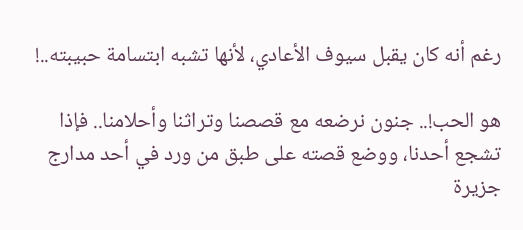رغم أنه كان يقبل سيوف الأعادي، لأنها تشبه ابتسامة حبيبته..!

هو الحب!.. جنون نرضعه مع قصصنا وتراثنا وأحلامنا.. فإذا تشجع أحدنا، ووضع قصته على طبق من ورد في أحد مدارج جزيرة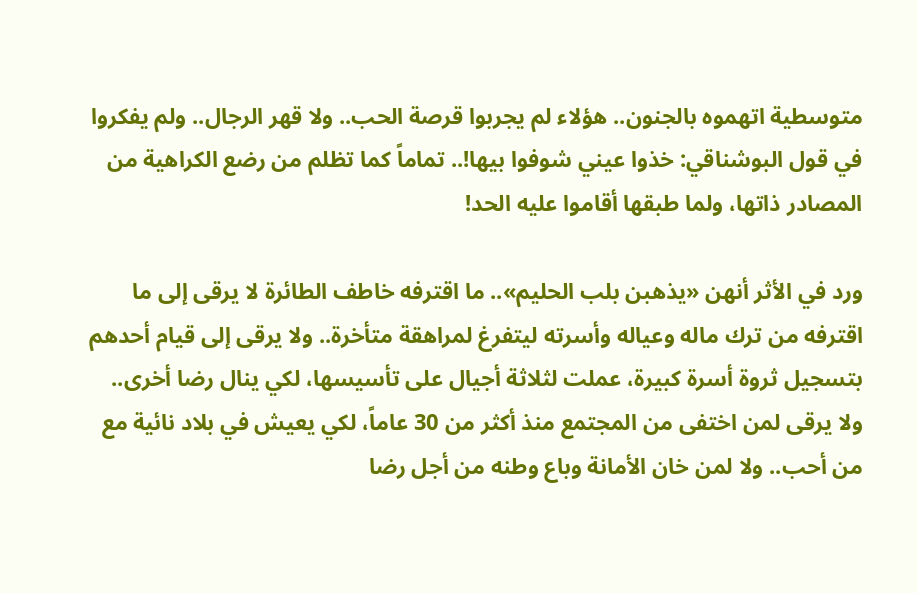متوسطية اتهموه بالجنون.. هؤلاء لم يجربوا قرصة الحب.. ولا قهر الرجال.. ولم يفكروا في قول البوشناقي: خذوا عيني شوفوا بيها!.. تماماً كما تظلم من رضع الكراهية من المصادر ذاتها، ولما طبقها أقاموا عليه الحد!

ورد في الأثر أنهن «يذهبن بلب الحليم».. ما اقترفه خاطف الطائرة لا يرقى إلى ما اقترفه من ترك ماله وعياله وأسرته ليتفرغ لمراهقة متأخرة.. ولا يرقى إلى قيام أحدهم بتسجيل ثروة أسرة كبيرة، عملت لثلاثة أجيال على تأسيسها، لكي ينال رضا أخرى.. ولا يرقى لمن اختفى من المجتمع منذ أكثر من 30 عاماً، لكي يعيش في بلاد نائية مع من أحب.. ولا لمن خان الأمانة وباع وطنه من أجل رضا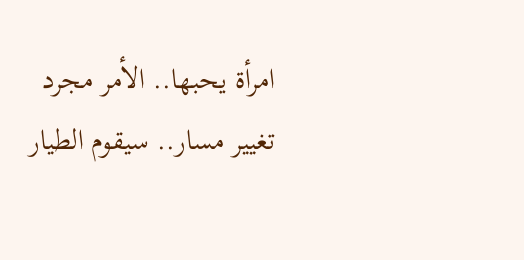امرأة يحبها.. الأمر مجرد تغيير مسار.. سيقوم الطيار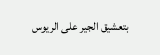بتعشيق الجير على الريوس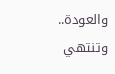والعودة.. وتنتهي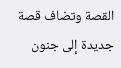القصة وتضاف قصة جديدة إلى جنون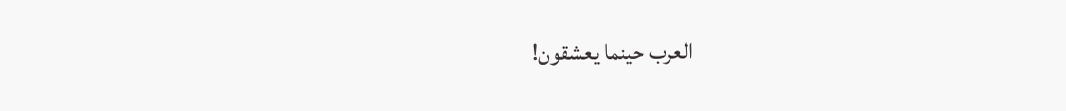العرب حينما يعشقون!